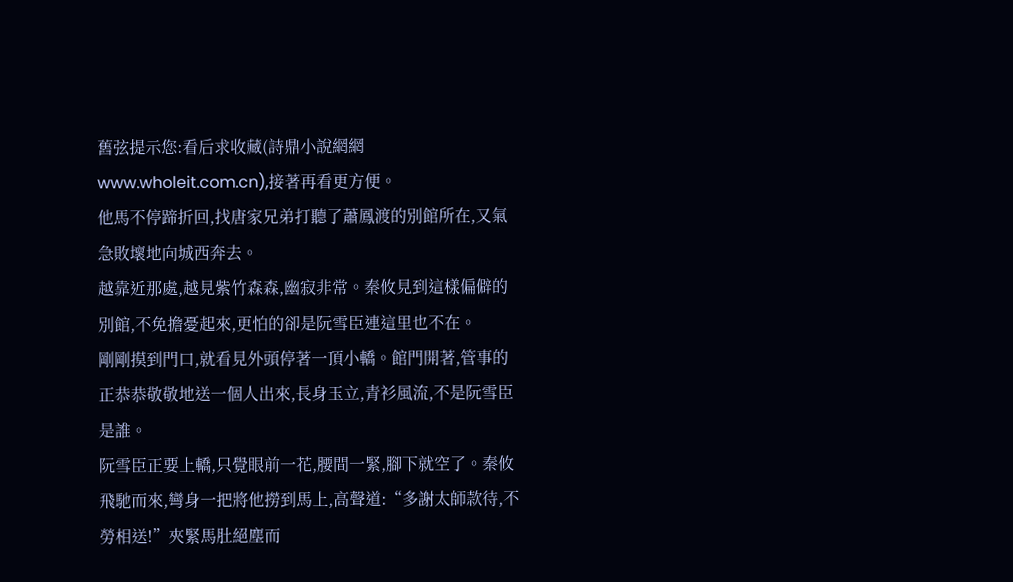舊弦提示您:看后求收藏(詩鼎小說網網www.wholeit.com.cn),接著再看更方便。
他馬不停蹄折回,找唐家兄弟打聽了蕭鳳渡的別館所在,又氣急敗壞地向城西奔去。
越靠近那處,越見紫竹森森,幽寂非常。秦攸見到這樣偏僻的別館,不免擔憂起來,更怕的卻是阮雪臣連這里也不在。
剛剛摸到門口,就看見外頭停著一頂小轎。館門開著,管事的正恭恭敬敬地送一個人出來,長身玉立,青衫風流,不是阮雪臣是誰。
阮雪臣正要上轎,只覺眼前一花,腰間一緊,腳下就空了。秦攸飛馳而來,彎身一把將他撈到馬上,高聲道:“多謝太師款待,不勞相送!”夾緊馬肚絕塵而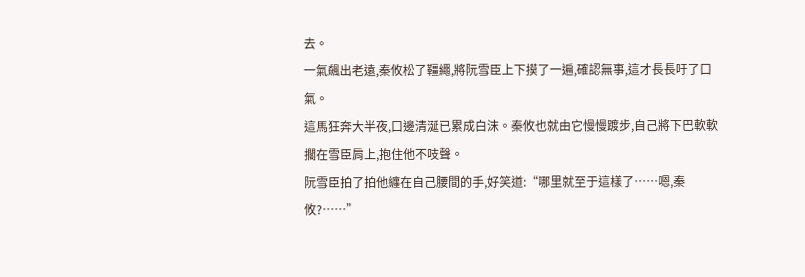去。
一氣飆出老遠,秦攸松了韁繩,將阮雪臣上下摸了一遍,確認無事,這才長長吁了口氣。
這馬狂奔大半夜,口邊清涎已累成白沫。秦攸也就由它慢慢踱步,自己將下巴軟軟擱在雪臣肩上,抱住他不吱聲。
阮雪臣拍了拍他纏在自己腰間的手,好笑道:“哪里就至于這樣了……嗯,秦攸?……”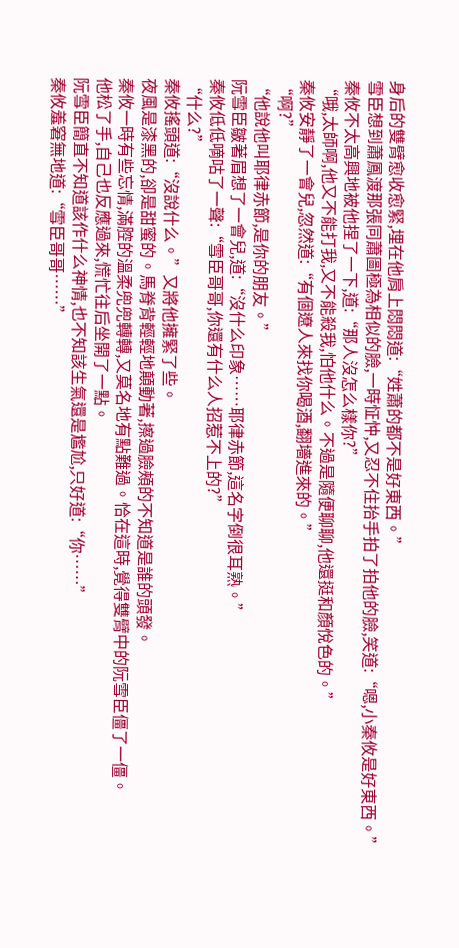身后的雙臂愈收愈緊,埋在他肩上悶悶道:“姓蕭的都不是好東西。”
雪臣想到蕭鳳渡那張同蕭圖極為相似的臉,一時怔忡,又忍不住抬手拍了拍他的臉,笑道:“嗯,小秦攸是好東西。”
秦攸不太高興地被他捏了一下,道:“那人沒怎么樣你?”
“哦,太師啊,他又不能打我,又不能殺我,怕他什么。不過是隨便聊聊,他還挺和顏悅色的。”
秦攸安靜了一會兒,忽然道:“有個遼人來找你喝酒,翻墻進來的。”
“啊?”
“他說他叫耶律赤節,是你的朋友。”
阮雪臣皺著眉想了一會兒,道:“沒什么印象……耶律赤節,這名字倒很耳熟。”
秦攸低低嘀咕了一聲:“雪臣哥哥,你還有什么人招惹不上的?”
“什么?”
秦攸搖頭道:“沒說什么。”又將他擁緊了些。
夜風是漆黑的,卻是甜蜜的。馬脊背輕輕地顛動著,擦過臉頰的不知道是誰的頭發。
秦攸一時有些忘情,滿腔的溫柔兜兜轉轉,又莫名地有點難過。恰在這時,覺得雙臂中的阮雪臣僵了一僵。
他松了手,自己也反應過來,慌忙往后坐開了一點。
阮雪臣簡直不知道該作什么神情,也不知該生氣還是尷尬,只好道:“你……”
秦攸羞窘無地道:“雪臣哥哥……”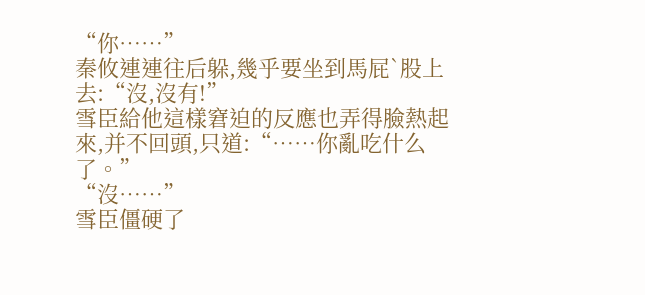“你……”
秦攸連連往后躲,幾乎要坐到馬屁`股上去:“沒,沒有!”
雪臣給他這樣窘迫的反應也弄得臉熱起來,并不回頭,只道:“……你亂吃什么了。”
“沒……”
雪臣僵硬了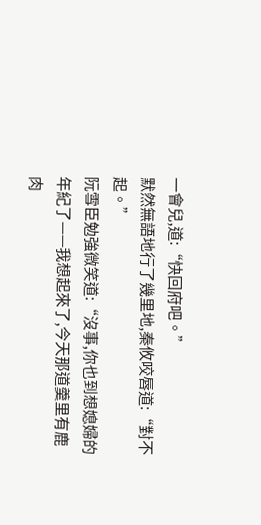一會兒,道:“快回府吧。”
默然無語地行了幾里地,秦攸咬唇道:“對不起。”
阮雪臣勉強微笑道:“沒事,你也到想媳婦的年紀了——我想起來了,今天那道羹里有鹿肉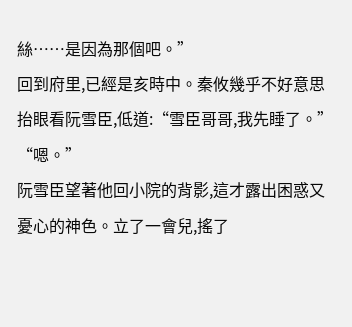絲……是因為那個吧。”
回到府里,已經是亥時中。秦攸幾乎不好意思抬眼看阮雪臣,低道:“雪臣哥哥,我先睡了。”
“嗯。”
阮雪臣望著他回小院的背影,這才露出困惑又憂心的神色。立了一會兒,搖了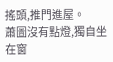搖頭,推門進屋。
蕭圖沒有點燈,獨自坐在窗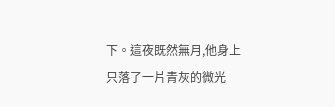下。這夜既然無月,他身上只落了一片青灰的微光